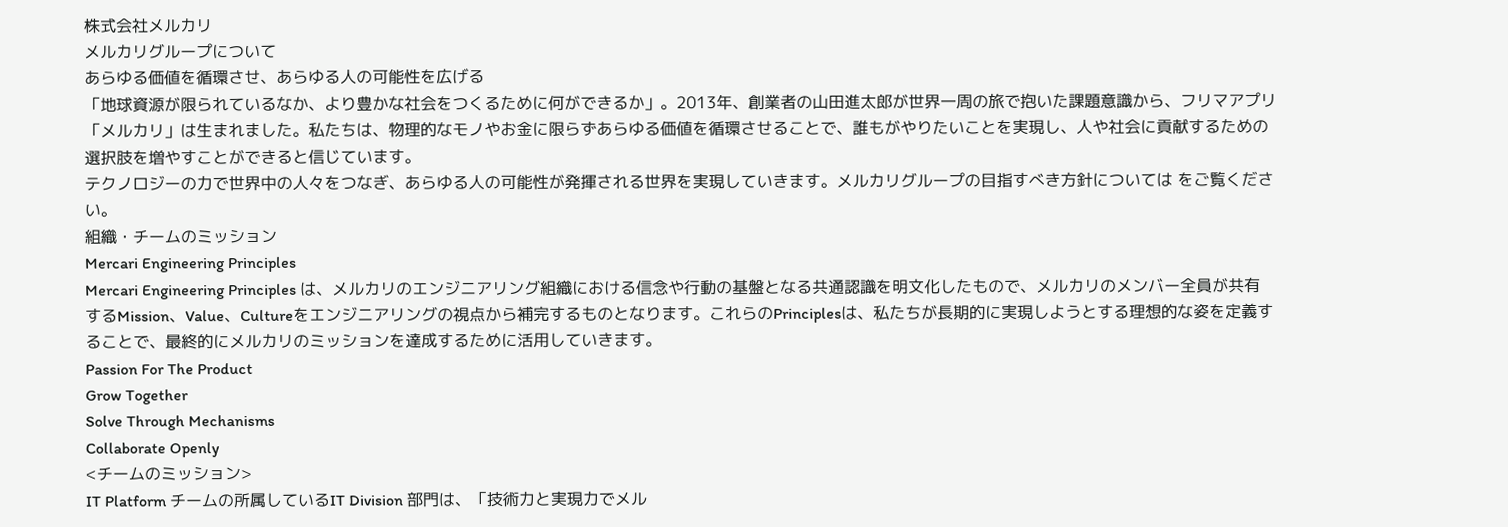株式会社メルカリ
メルカリグループについて
あらゆる価値を循環させ、あらゆる人の可能性を広げる
「地球資源が限られているなか、より豊かな社会をつくるために何ができるか」。2013年、創業者の山田進太郎が世界一周の旅で抱いた課題意識から、フリマアプリ「メルカリ」は生まれました。私たちは、物理的なモノやお金に限らずあらゆる価値を循環させることで、誰もがやりたいことを実現し、人や社会に貢献するための選択肢を増やすことができると信じています。
テクノロジーの力で世界中の人々をつなぎ、あらゆる人の可能性が発揮される世界を実現していきます。メルカリグループの目指すべき方針については をご覧ください。
組織・チームのミッション
Mercari Engineering Principles
Mercari Engineering Principles は、メルカリのエンジニアリング組織における信念や行動の基盤となる共通認識を明文化したもので、メルカリのメンバー全員が共有するMission、Value、Cultureをエンジニアリングの視点から補完するものとなります。これらのPrinciplesは、私たちが長期的に実現しようとする理想的な姿を定義することで、最終的にメルカリのミッションを達成するために活用していきます。
Passion For The Product
Grow Together
Solve Through Mechanisms
Collaborate Openly
<チームのミッション>
IT Platform チームの所属しているIT Division 部門は、「技術力と実現力でメル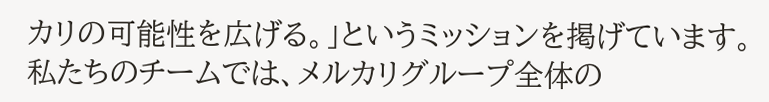カリの可能性を広げる。」というミッションを掲げています。
私たちのチームでは、メルカリグループ全体の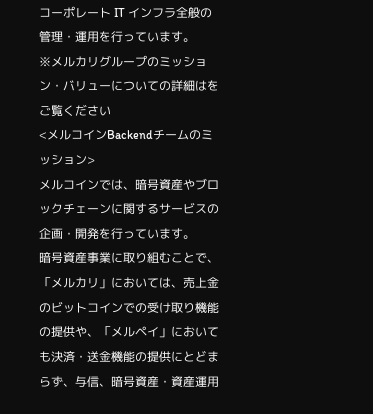コーポレート IT インフラ全般の管理・運用を行っています。
※メルカリグループのミッション・バリューについての詳細はをご覧ください
<メルコインBackendチームのミッション>
メルコインでは、暗号資産やブロックチェーンに関するサービスの企画・開発を行っています。
暗号資産事業に取り組むことで、「メルカリ」においては、売上金のビットコインでの受け取り機能の提供や、「メルペイ」においても決済・送金機能の提供にとどまらず、与信、暗号資産・資産運用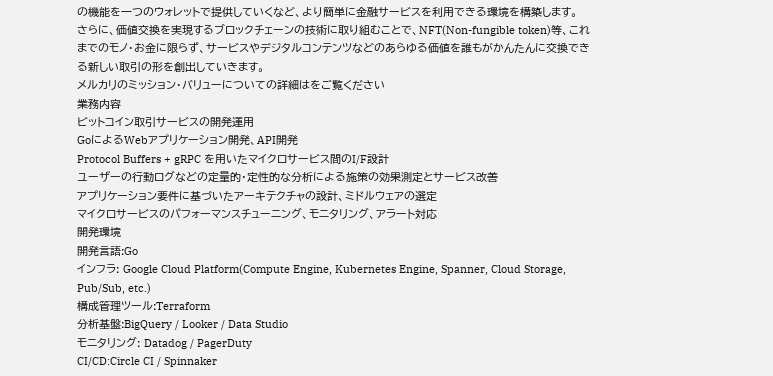の機能を一つのウォレットで提供していくなど、より簡単に金融サービスを利用できる環境を構築します。
さらに、価値交換を実現するブロックチェーンの技術に取り組むことで、NFT(Non-fungible token)等、これまでのモノ・お金に限らず、サービスやデジタルコンテンツなどのあらゆる価値を誰もがかんたんに交換できる新しい取引の形を創出していきます。
メルカリのミッション・バリューについての詳細はをご覧ください
業務内容
ビットコイン取引サービスの開発運用
GoによるWebアプリケーション開発、API開発
Protocol Buffers + gRPC を用いたマイクロサービス間のI/F設計
ユーザーの行動ログなどの定量的・定性的な分析による施策の効果測定とサービス改善
アプリケーション要件に基づいたアーキテクチャの設計、ミドルウェアの選定
マイクロサービスのパフォーマンスチューニング、モニタリング、アラート対応
開発環境
開発言語:Go
インフラ: Google Cloud Platform(Compute Engine, Kubernetes Engine, Spanner, Cloud Storage, Pub/Sub, etc.)
構成管理ツール:Terraform
分析基盤:BigQuery / Looker / Data Studio
モニタリング: Datadog / PagerDuty
CI/CD:Circle CI / Spinnaker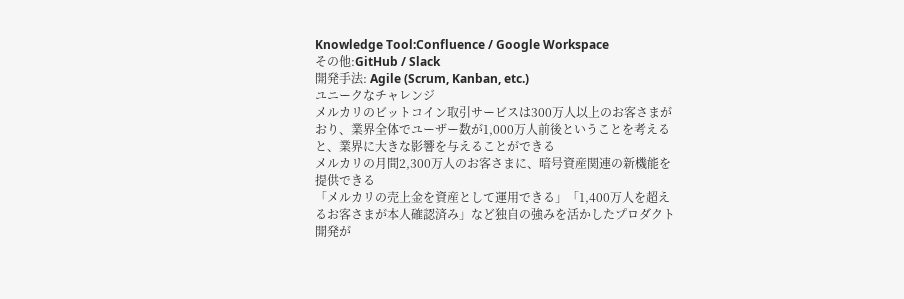Knowledge Tool:Confluence / Google Workspace
その他:GitHub / Slack
開発手法: Agile (Scrum, Kanban, etc.)
ユニークなチャレンジ
メルカリのビットコイン取引サービスは300万人以上のお客さまがおり、業界全体でユーザー数が1,000万人前後ということを考えると、業界に大きな影響を与えることができる
メルカリの月間2,300万人のお客さまに、暗号資産関連の新機能を提供できる
「メルカリの売上金を資産として運用できる」「1,400万人を超えるお客さまが本人確認済み」など独自の強みを活かしたプロダクト開発が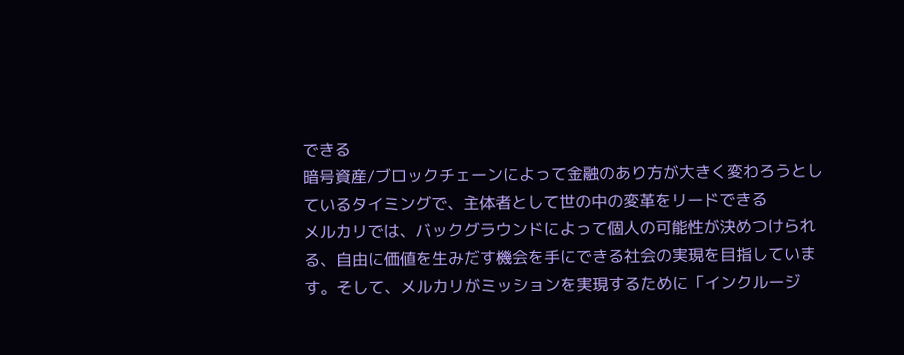できる
暗号資産/ブロックチェーンによって金融のあり方が大きく変わろうとしているタイミングで、主体者として世の中の変革をリードできる
メルカリでは、バックグラウンドによって個人の可能性が決めつけられる、自由に価値を生みだす機会を手にできる社会の実現を目指しています。そして、メルカリがミッションを実現するために「インクルージ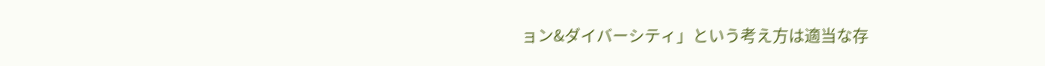ョン&ダイバーシティ」という考え方は適当な存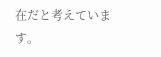在だと考えています。